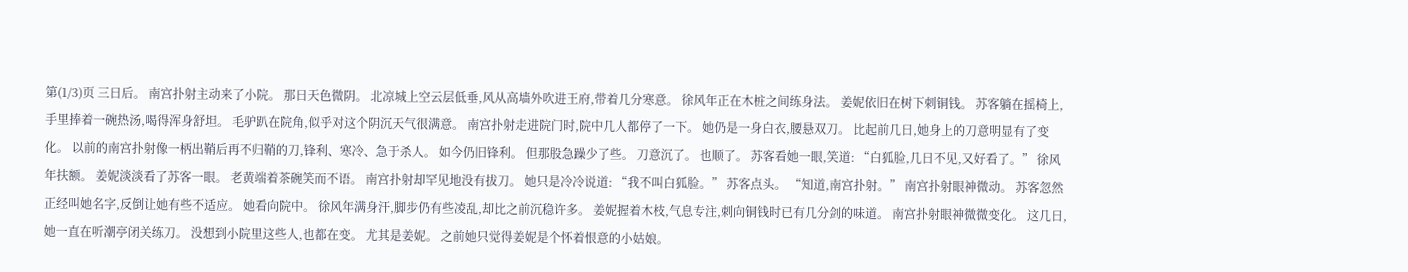第(1/3)页 三日后。 南宫扑射主动来了小院。 那日天色微阴。 北凉城上空云层低垂,风从高墙外吹进王府,带着几分寒意。 徐风年正在木桩之间练身法。 姜妮依旧在树下刺铜钱。 苏客躺在摇椅上,手里捧着一碗热汤,喝得浑身舒坦。 毛驴趴在院角,似乎对这个阴沉天气很满意。 南宫扑射走进院门时,院中几人都停了一下。 她仍是一身白衣,腰悬双刀。 比起前几日,她身上的刀意明显有了变化。 以前的南宫扑射像一柄出鞘后再不归鞘的刀,锋利、寒冷、急于杀人。 如今仍旧锋利。 但那股急躁少了些。 刀意沉了。 也顺了。 苏客看她一眼,笑道: “白狐脸,几日不见,又好看了。” 徐风年扶额。 姜妮淡淡看了苏客一眼。 老黄端着茶碗笑而不语。 南宫扑射却罕见地没有拔刀。 她只是冷冷说道: “我不叫白狐脸。” 苏客点头。 “知道,南宫扑射。” 南宫扑射眼神微动。 苏客忽然正经叫她名字,反倒让她有些不适应。 她看向院中。 徐风年满身汗,脚步仍有些凌乱,却比之前沉稳许多。 姜妮握着木枝,气息专注,刺向铜钱时已有几分剑的味道。 南宫扑射眼神微微变化。 这几日,她一直在听潮亭闭关练刀。 没想到小院里这些人,也都在变。 尤其是姜妮。 之前她只觉得姜妮是个怀着恨意的小姑娘。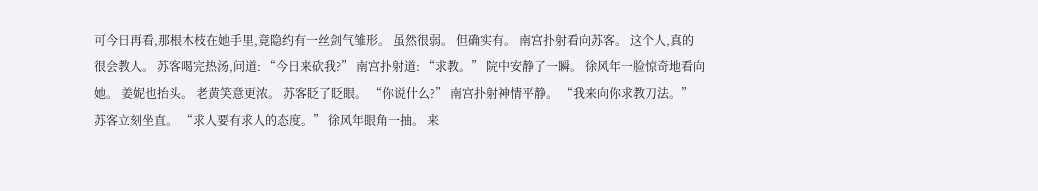可今日再看,那根木枝在她手里,竟隐约有一丝剑气雏形。 虽然很弱。 但确实有。 南宫扑射看向苏客。 这个人,真的很会教人。 苏客喝完热汤,问道: “今日来砍我?” 南宫扑射道: “求教。” 院中安静了一瞬。 徐风年一脸惊奇地看向她。 姜妮也抬头。 老黄笑意更浓。 苏客眨了眨眼。 “你说什么?” 南宫扑射神情平静。 “我来向你求教刀法。” 苏客立刻坐直。 “求人要有求人的态度。” 徐风年眼角一抽。 来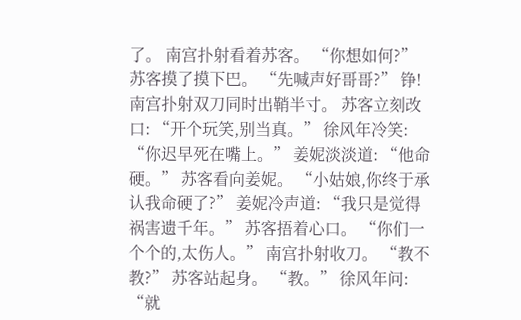了。 南宫扑射看着苏客。 “你想如何?” 苏客摸了摸下巴。 “先喊声好哥哥?” 铮! 南宫扑射双刀同时出鞘半寸。 苏客立刻改口: “开个玩笑,别当真。” 徐风年冷笑: “你迟早死在嘴上。” 姜妮淡淡道: “他命硬。” 苏客看向姜妮。 “小姑娘,你终于承认我命硬了?” 姜妮冷声道: “我只是觉得祸害遗千年。” 苏客捂着心口。 “你们一个个的,太伤人。” 南宫扑射收刀。 “教不教?” 苏客站起身。 “教。” 徐风年问: “就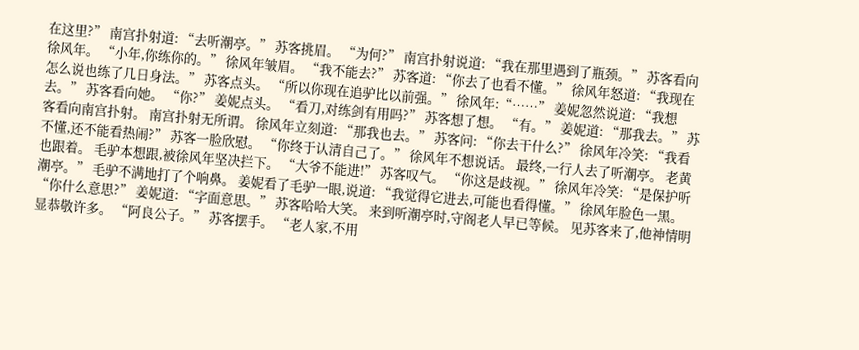在这里?” 南宫扑射道: “去听潮亭。” 苏客挑眉。 “为何?” 南宫扑射说道: “我在那里遇到了瓶颈。” 苏客看向徐风年。 “小年,你练你的。” 徐风年皱眉。 “我不能去?” 苏客道: “你去了也看不懂。” 徐风年怒道: “我现在怎么说也练了几日身法。” 苏客点头。 “所以你现在追驴比以前强。” 徐风年:“……” 姜妮忽然说道: “我想去。” 苏客看向她。 “你?” 姜妮点头。 “看刀,对练剑有用吗?” 苏客想了想。 “有。” 姜妮道: “那我去。” 苏客看向南宫扑射。 南宫扑射无所谓。 徐风年立刻道: “那我也去。” 苏客问: “你去干什么?” 徐风年冷笑: “我看不懂,还不能看热闹?” 苏客一脸欣慰。 “你终于认清自己了。” 徐风年不想说话。 最终,一行人去了听潮亭。 老黄也跟着。 毛驴本想跟,被徐风年坚决拦下。 “大爷不能进!” 苏客叹气。 “你这是歧视。” 徐风年冷笑: “是保护听潮亭。” 毛驴不满地打了个响鼻。 姜妮看了毛驴一眼,说道: “我觉得它进去,可能也看得懂。” 徐风年脸色一黑。 “你什么意思?” 姜妮道: “字面意思。” 苏客哈哈大笑。 来到听潮亭时,守阁老人早已等候。 见苏客来了,他神情明显恭敬许多。 “阿良公子。” 苏客摆手。 “老人家,不用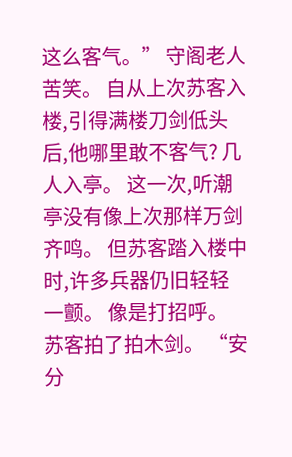这么客气。” 守阁老人苦笑。 自从上次苏客入楼,引得满楼刀剑低头后,他哪里敢不客气? 几人入亭。 这一次,听潮亭没有像上次那样万剑齐鸣。 但苏客踏入楼中时,许多兵器仍旧轻轻一颤。 像是打招呼。 苏客拍了拍木剑。 “安分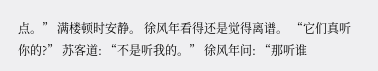点。” 满楼顿时安静。 徐风年看得还是觉得离谱。 “它们真听你的?” 苏客道: “不是听我的。” 徐风年问: “那听谁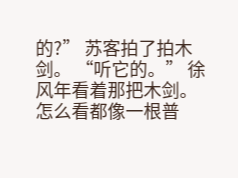的?” 苏客拍了拍木剑。 “听它的。” 徐风年看着那把木剑。 怎么看都像一根普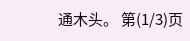通木头。 第(1/3)页